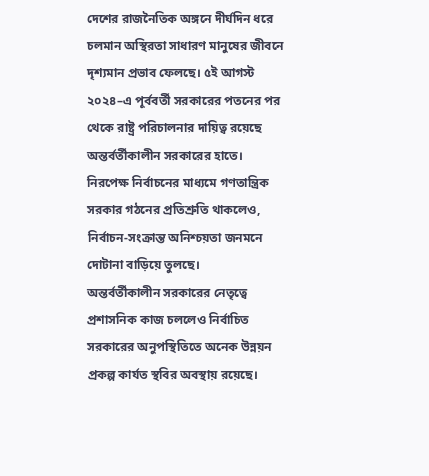দেশের রাজনৈতিক অঙ্গনে দীর্ঘদিন ধরে চলমান অস্থিরতা সাধারণ মানুষের জীবনে দৃশ্যমান প্রভাব ফেলছে। ৫ই আগস্ট ২০২৪–এ পূর্ববর্তী সরকারের পতনের পর থেকে রাষ্ট্র পরিচালনার দায়িত্ব রয়েছে অন্তর্বর্তীকালীন সরকারের হাতে। নিরপেক্ষ নির্বাচনের মাধ্যমে গণতান্ত্রিক সরকার গঠনের প্রতিশ্রুতি থাকলেও, নির্বাচন-সংক্রান্ত অনিশ্চয়তা জনমনে দোটানা বাড়িয়ে তুলছে।
অন্তর্বর্তীকালীন সরকারের নেতৃত্বে প্রশাসনিক কাজ চললেও নির্বাচিত সরকারের অনুপস্থিতিতে অনেক উন্নয়ন প্রকল্প কার্যত স্থবির অবস্থায় রয়েছে।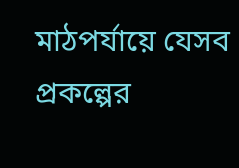মাঠপর্যায়ে যেসব প্রকল্পের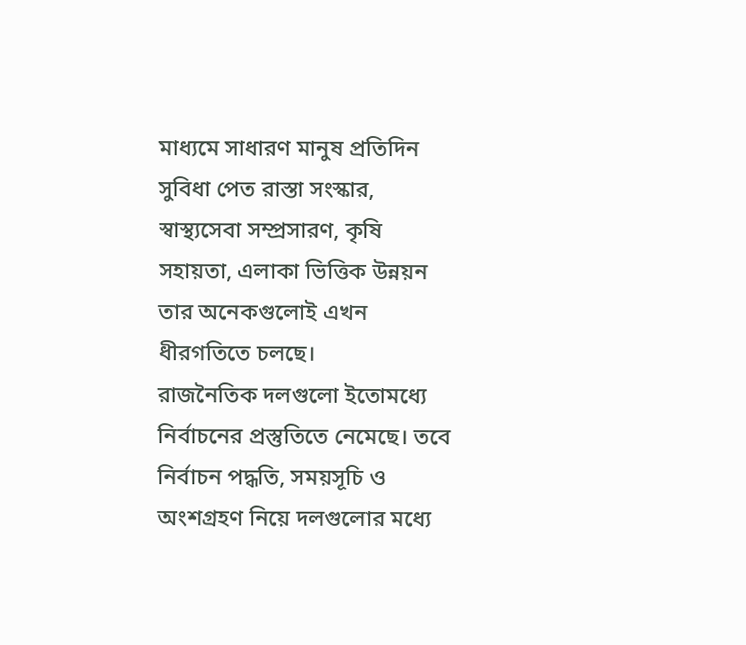মাধ্যমে সাধারণ মানুষ প্রতিদিন সুবিধা পেত রাস্তা সংস্কার, স্বাস্থ্যসেবা সম্প্রসারণ, কৃষি সহায়তা, এলাকা ভিত্তিক উন্নয়ন তার অনেকগুলোই এখন ধীরগতিতে চলছে।
রাজনৈতিক দলগুলো ইতোমধ্যে নির্বাচনের প্রস্তুতিতে নেমেছে। তবে নির্বাচন পদ্ধতি, সময়সূচি ও অংশগ্রহণ নিয়ে দলগুলোর মধ্যে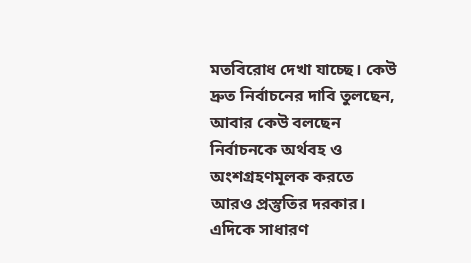মতবিরোধ দেখা যাচ্ছে। কেউ দ্রুত নির্বাচনের দাবি তুলছেন, আবার কেউ বলছেন নির্বাচনকে অর্থবহ ও অংশগ্রহণমূলক করতে আরও প্রস্তুতির দরকার।
এদিকে সাধারণ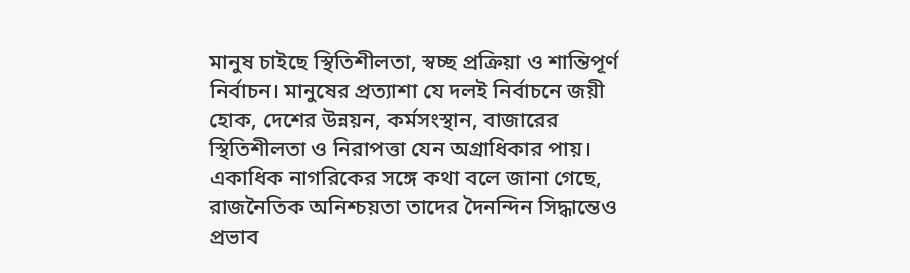মানুষ চাইছে স্থিতিশীলতা, স্বচ্ছ প্রক্রিয়া ও শান্তিপূর্ণ নির্বাচন। মানুষের প্রত্যাশা যে দলই নির্বাচনে জয়ী হোক, দেশের উন্নয়ন, কর্মসংস্থান, বাজারের স্থিতিশীলতা ও নিরাপত্তা যেন অগ্রাধিকার পায়।
একাধিক নাগরিকের সঙ্গে কথা বলে জানা গেছে, রাজনৈতিক অনিশ্চয়তা তাদের দৈনন্দিন সিদ্ধান্তেও প্রভাব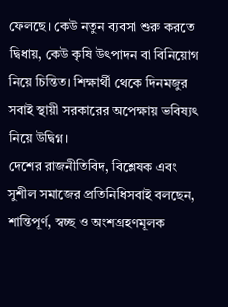ফেলছে। কেউ নতুন ব্যবসা শুরু করতে দ্বিধায়, কেউ কৃষি উৎপাদন বা বিনিয়োগ নিয়ে চিন্তিত। শিক্ষার্থী থেকে দিনমজুর সবাই স্থায়ী সরকারের অপেক্ষায় ভবিষ্যৎ নিয়ে উদ্বিগ্ন।
দেশের রাজনীতিবিদ, বিশ্লেষক এবং সুশীল সমাজের প্রতিনিধিসবাই বলছেন, শান্তিপূর্ণ, স্বচ্ছ ও অংশগ্রহণমূলক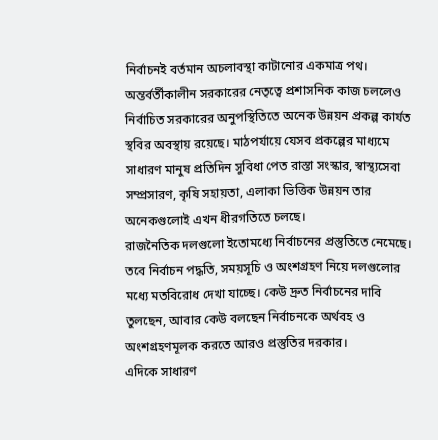নির্বাচনই বর্তমান অচলাবস্থা কাটানোর একমাত্র পথ।
অন্তর্বর্তীকালীন সরকারের নেতৃত্বে প্রশাসনিক কাজ চললেও নির্বাচিত সরকারের অনুপস্থিতিতে অনেক উন্নয়ন প্রকল্প কার্যত স্থবির অবস্থায় রয়েছে। মাঠপর্যায়ে যেসব প্রকল্পের মাধ্যমে সাধারণ মানুষ প্রতিদিন সুবিধা পেত রাস্তা সংস্কার, স্বাস্থ্যসেবা সম্প্রসারণ, কৃষি সহায়তা, এলাকা ভিত্তিক উন্নয়ন তার অনেকগুলোই এখন ধীরগতিতে চলছে।
রাজনৈতিক দলগুলো ইতোমধ্যে নির্বাচনের প্রস্তুতিতে নেমেছে। তবে নির্বাচন পদ্ধতি, সময়সূচি ও অংশগ্রহণ নিয়ে দলগুলোর মধ্যে মতবিরোধ দেখা যাচ্ছে। কেউ দ্রুত নির্বাচনের দাবি তুলছেন, আবার কেউ বলছেন নির্বাচনকে অর্থবহ ও অংশগ্রহণমূলক করতে আরও প্রস্তুতির দরকার।
এদিকে সাধারণ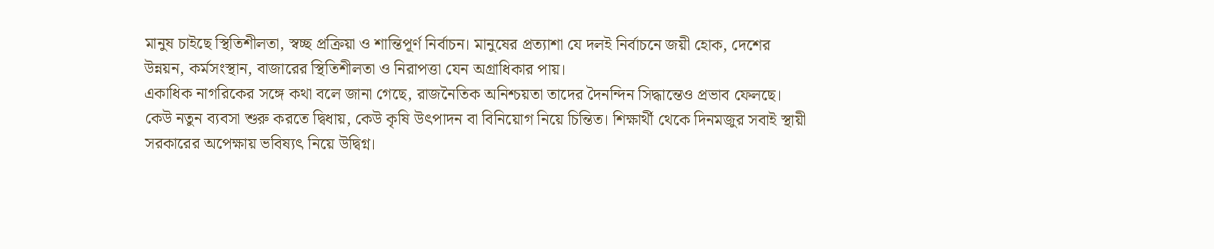মানুষ চাইছে স্থিতিশীলতা, স্বচ্ছ প্রক্রিয়া ও শান্তিপূর্ণ নির্বাচন। মানুষের প্রত্যাশা যে দলই নির্বাচনে জয়ী হোক, দেশের উন্নয়ন, কর্মসংস্থান, বাজারের স্থিতিশীলতা ও নিরাপত্তা যেন অগ্রাধিকার পায়।
একাধিক নাগরিকের সঙ্গে কথা বলে জানা গেছে, রাজনৈতিক অনিশ্চয়তা তাদের দৈনন্দিন সিদ্ধান্তেও প্রভাব ফেলছে। কেউ নতুন ব্যবসা শুরু করতে দ্বিধায়, কেউ কৃষি উৎপাদন বা বিনিয়োগ নিয়ে চিন্তিত। শিক্ষার্থী থেকে দিনমজুর সবাই স্থায়ী সরকারের অপেক্ষায় ভবিষ্যৎ নিয়ে উদ্বিগ্ন।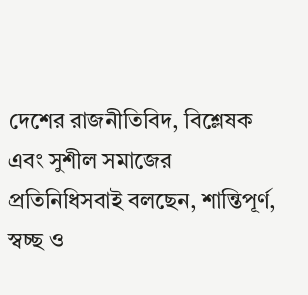দেশের রাজনীতিবিদ, বিশ্লেষক এবং সুশীল সমাজের প্রতিনিধিসবাই বলছেন, শান্তিপূর্ণ, স্বচ্ছ ও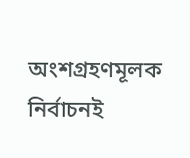অংশগ্রহণমূলক নির্বাচনই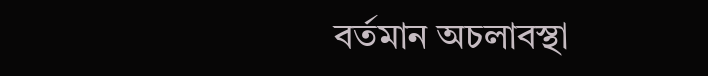বর্তমান অচলাবস্থা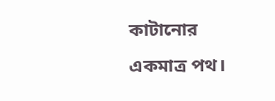কাটানোর একমাত্র পথ।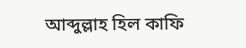আব্দুল্লাহ হিল কাফি